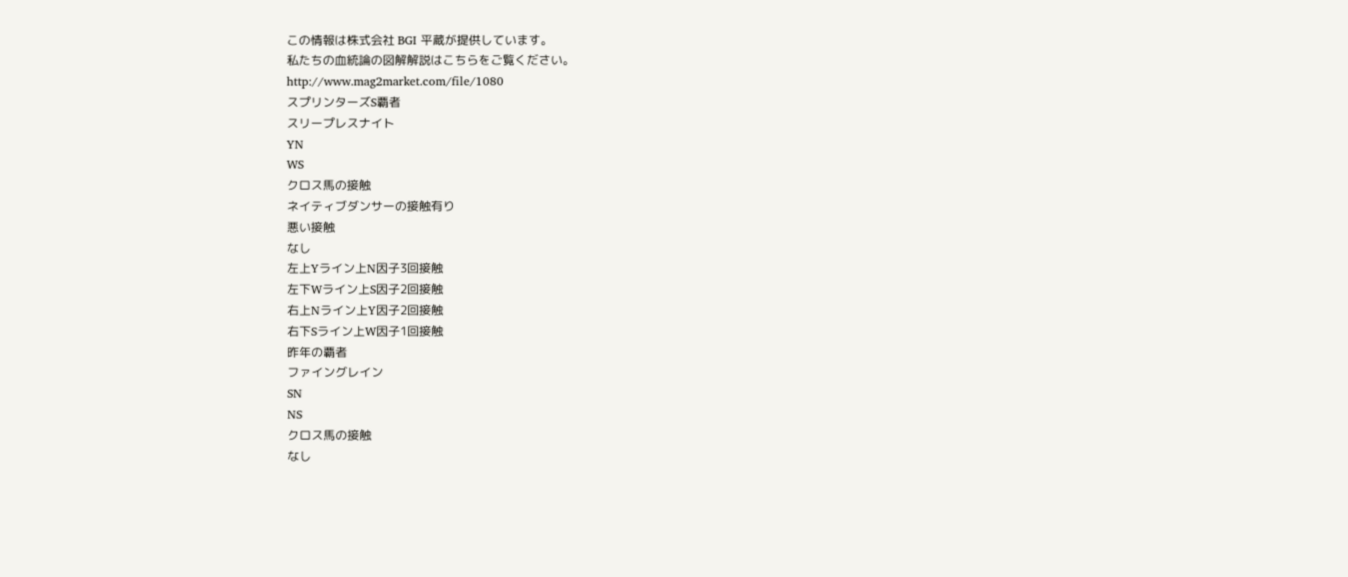この情報は株式会社 BGI 平蔵が提供しています。
私たちの血統論の図解解説はこちらをご覧ください。
http://www.mag2market.com/file/1080
スプリンターズS覇者
スリープレスナイト
YN
WS
クロス馬の接触
ネイティブダンサーの接触有り
悪い接触
なし
左上Yライン上N因子3回接触
左下Wライン上S因子2回接触
右上Nライン上Y因子2回接触
右下Sライン上W因子1回接触
昨年の覇者
ファイングレイン
SN
NS
クロス馬の接触
なし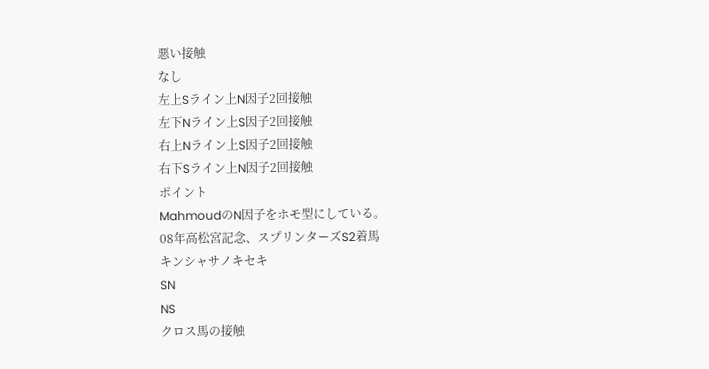悪い接触
なし
左上Sライン上N因子2回接触
左下Nライン上S因子2回接触
右上Nライン上S因子2回接触
右下Sライン上N因子2回接触
ポイント
MahmoudのN因子をホモ型にしている。
08年高松宮記念、スプリンターズS2着馬
キンシャサノキセキ
SN
NS
クロス馬の接触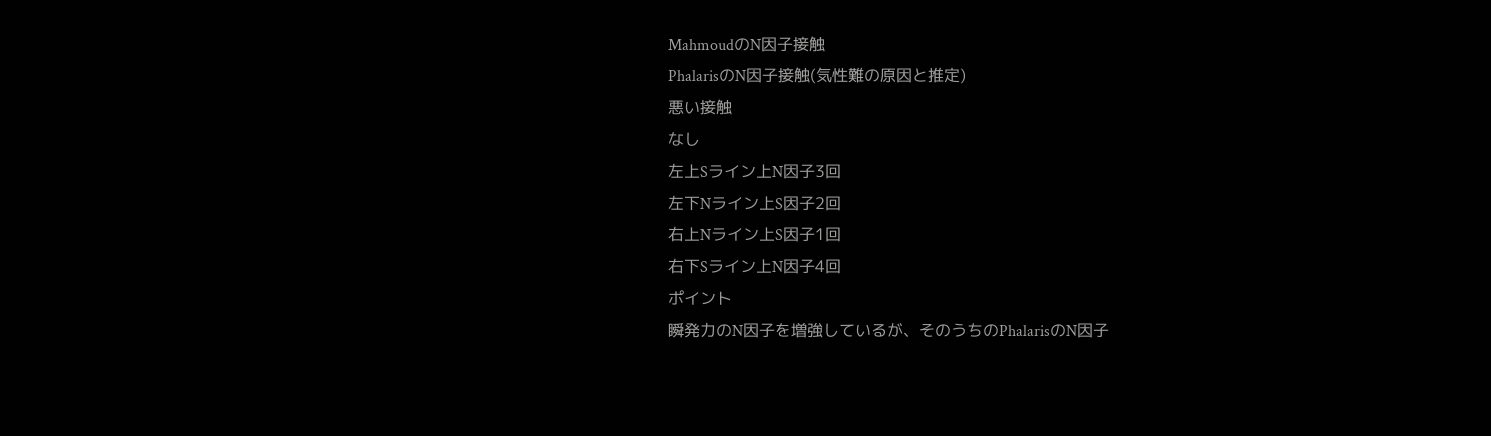MahmoudのN因子接触
PhalarisのN因子接触(気性難の原因と推定)
悪い接触
なし
左上Sライン上N因子3回
左下Nライン上S因子2回
右上Nライン上S因子1回
右下Sライン上N因子4回
ポイント
瞬発力のN因子を増強しているが、そのうちのPhalarisのN因子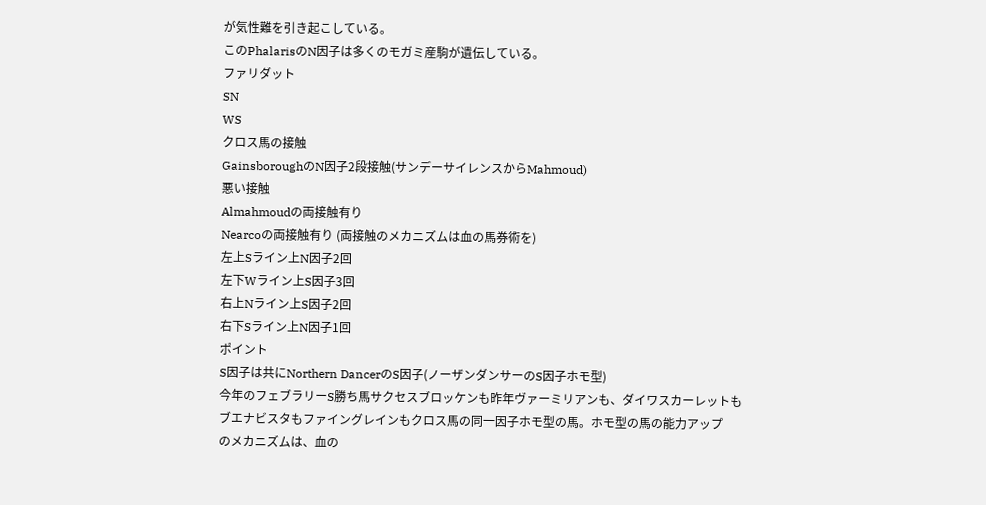が気性難を引き起こしている。
このPhalarisのN因子は多くのモガミ産駒が遺伝している。
ファリダット
SN
WS
クロス馬の接触
GainsboroughのN因子2段接触(サンデーサイレンスからMahmoud)
悪い接触
Almahmoudの両接触有り
Nearcoの両接触有り (両接触のメカニズムは血の馬券術を)
左上Sライン上N因子2回
左下Wライン上S因子3回
右上Nライン上S因子2回
右下Sライン上N因子1回
ポイント
S因子は共にNorthern DancerのS因子(ノーザンダンサーのS因子ホモ型)
今年のフェブラリーS勝ち馬サクセスブロッケンも昨年ヴァーミリアンも、ダイワスカーレットも
ブエナビスタもファイングレインもクロス馬の同一因子ホモ型の馬。ホモ型の馬の能力アップ
のメカニズムは、血の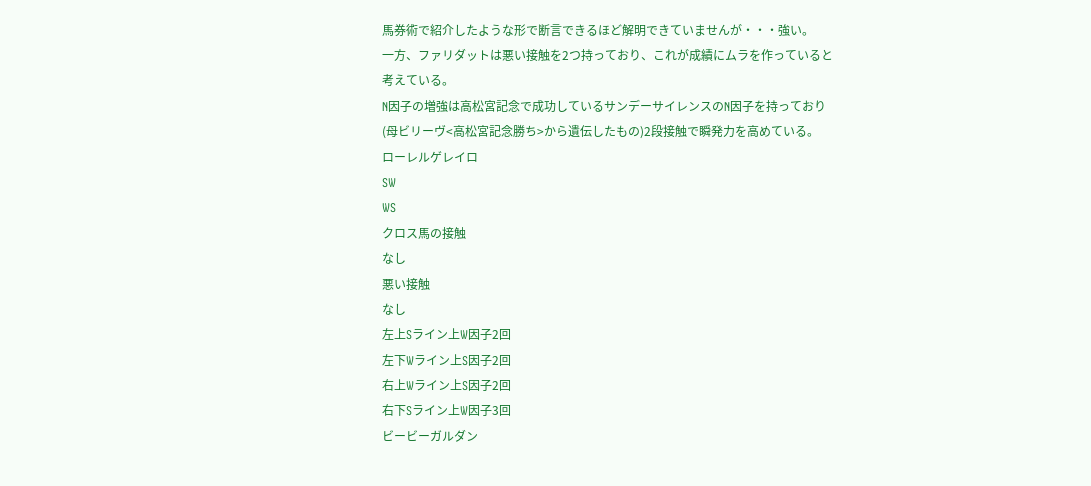馬券術で紹介したような形で断言できるほど解明できていませんが・・・強い。
一方、ファリダットは悪い接触を2つ持っており、これが成績にムラを作っていると考えている。
N因子の増強は高松宮記念で成功しているサンデーサイレンスのN因子を持っており
(母ビリーヴ<高松宮記念勝ち>から遺伝したもの)2段接触で瞬発力を高めている。
ローレルゲレイロ
SW
WS
クロス馬の接触
なし
悪い接触
なし
左上Sライン上W因子2回
左下Wライン上S因子2回
右上Wライン上S因子2回
右下Sライン上W因子3回
ビービーガルダン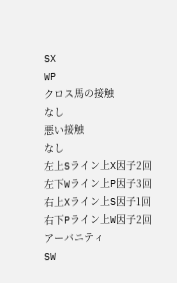SX
WP
クロス馬の接触
なし
悪い接触
なし
左上Sライン上X因子2回
左下Wライン上P因子3回
右上Xライン上S因子1回
右下Pライン上W因子2回
アーバニティ
SW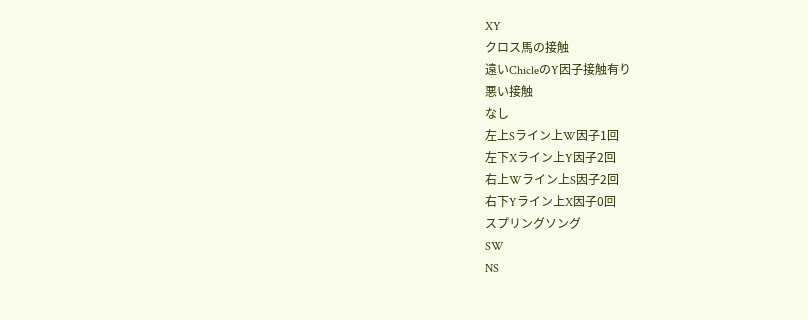XY
クロス馬の接触
遠いChicleのY因子接触有り
悪い接触
なし
左上Sライン上W因子1回
左下Xライン上Y因子2回
右上Wライン上S因子2回
右下Yライン上X因子0回
スプリングソング
SW
NS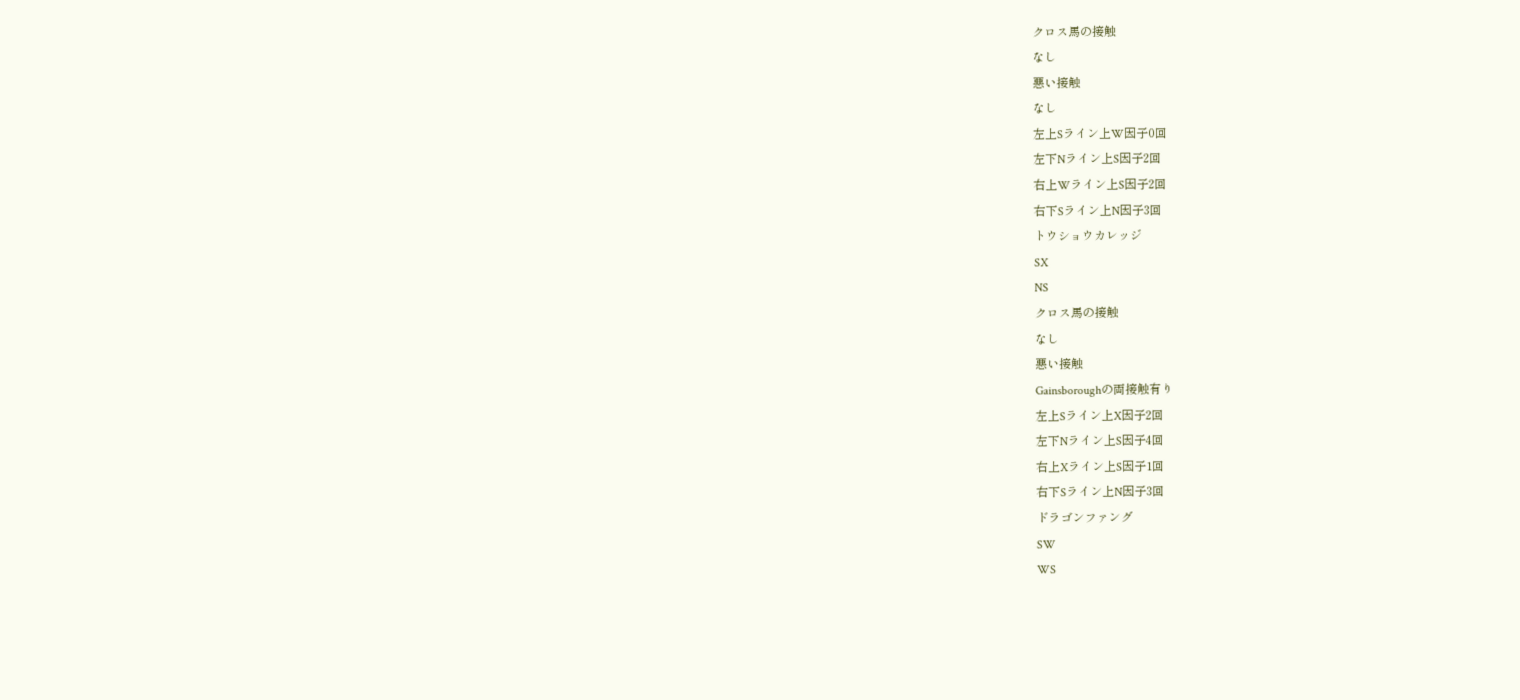クロス馬の接触
なし
悪い接触
なし
左上Sライン上W因子0回
左下Nライン上S因子2回
右上Wライン上S因子2回
右下Sライン上N因子3回
トウショウカレッジ
SX
NS
クロス馬の接触
なし
悪い接触
Gainsboroughの両接触有り
左上Sライン上X因子2回
左下Nライン上S因子4回
右上Xライン上S因子1回
右下Sライン上N因子3回
ドラゴンファング
SW
WS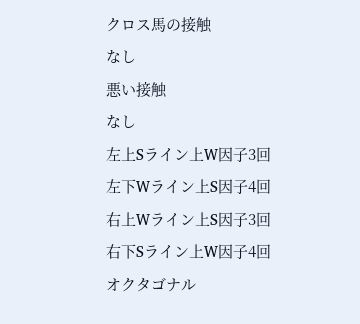クロス馬の接触
なし
悪い接触
なし
左上Sライン上W因子3回
左下Wライン上S因子4回
右上Wライン上S因子3回
右下Sライン上W因子4回
オクタゴナル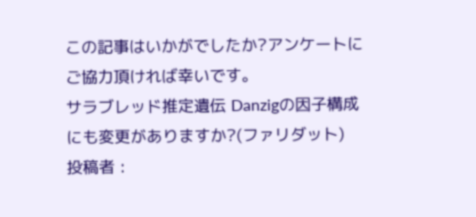この記事はいかがでしたか?アンケートにご協力頂ければ幸いです。
サラブレッド推定遺伝 Danzigの因子構成にも変更がありますか?(ファリダット)
投稿者 :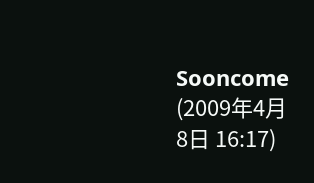Sooncome (2009年4月 8日 16:17)